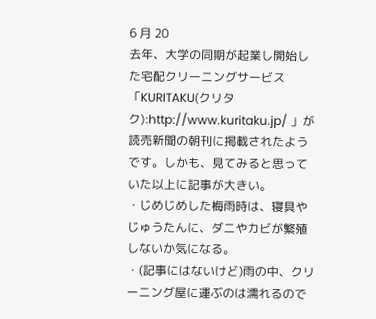6 月 20
去年、大学の同期が起業し開始した宅配クリーニングサービス「KURITAKU(クリタク):http://www.kuritaku.jp/ 」が読売新聞の朝刊に掲載されたようです。しかも、見てみると思っていた以上に記事が大きい。
・じめじめした梅雨時は、寝具やじゅうたんに、ダニやカビが繁殖しないか気になる。
・(記事にはないけど)雨の中、クリーニング屋に運ぶのは濡れるので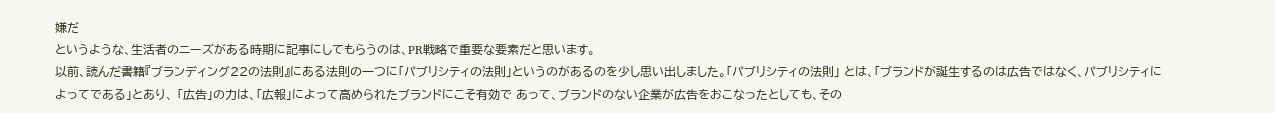嫌だ
というような、生活者のニーズがある時期に記事にしてもらうのは、PR戦略で重要な要素だと思います。
以前、読んだ書籍『ブランディング22の法則』にある法則の一つに「パブリシティの法則」というのがあるのを少し思い出しました。「パブリシティの法則」 とは、「ブランドが誕生するのは広告ではなく、パブリシティによってである」とあり、 「広告」の力は、「広報」によって高められたブランドにこそ有効で あって、ブランドのない企業が広告をおこなったとしても、その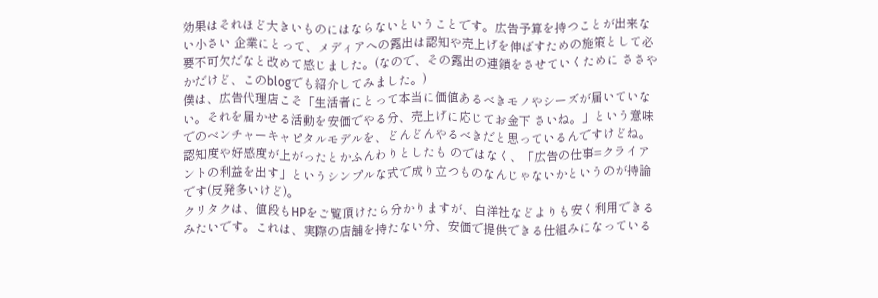効果はそれほど大きいものにはならないということです。広告予算を持つことが出来ない小さい 企業にとって、メディアへの露出は認知や売上げを伸ばすための施策として必要不可欠だなと改めて感じました。(なので、その露出の連鎖をさせていくために ささやかだけど、このblogでも紹介してみました。)
僕は、広告代理店こそ「生活者にとって本当に価値あるべきモノやシーズが届いていない。それを届かせる活動を安価でやる分、売上げに応じてお金下 さいね。」という意味でのベンチャーキャピタルモデルを、どんどんやるべきだと思っているんですけどね。認知度や好感度が上がったとかふんわりとしたも のではなく、「広告の仕事=クライアントの利益を出す」というシンプルな式で成り立つものなんじゃないかというのが持論です(反発多いけど)。
クリタクは、値段もHPをご覧頂けたら分かりますが、白洋社などよりも安く利用できるみたいです。これは、実際の店舗を持たない分、安価で提供できる仕組みになっている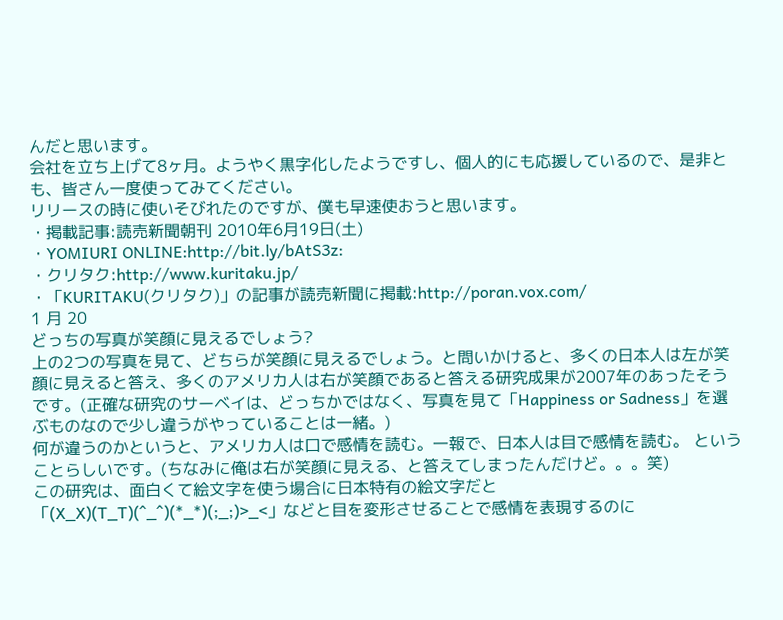んだと思います。
会社を立ち上げて8ヶ月。ようやく黒字化したようですし、個人的にも応援しているので、是非とも、皆さん一度使ってみてください。
リリースの時に使いそびれたのですが、僕も早速使おうと思います。
・掲載記事:読売新聞朝刊 2010年6月19日(土)
・YOMIURI ONLINE:http://bit.ly/bAtS3z:
・クリタク:http://www.kuritaku.jp/
・「KURITAKU(クリタク)」の記事が読売新聞に掲載:http://poran.vox.com/
1 月 20
どっちの写真が笑顔に見えるでしょう?
上の2つの写真を見て、どちらが笑顔に見えるでしょう。と問いかけると、多くの日本人は左が笑顔に見えると答え、多くのアメリカ人は右が笑顔であると答える研究成果が2007年のあったそうです。(正確な研究のサーベイは、どっちかではなく、写真を見て「Happiness or Sadness」を選ぶものなので少し違うがやっていることは一緒。)
何が違うのかというと、アメリカ人は口で感情を読む。一報で、日本人は目で感情を読む。 ということらしいです。(ちなみに俺は右が笑顔に見える、と答えてしまったんだけど。。。笑)
この研究は、面白くて絵文字を使う場合に日本特有の絵文字だと「(X_X)(T_T)(^_^)(*_*)(;_;)>_<」などと目を変形させることで感情を表現するのに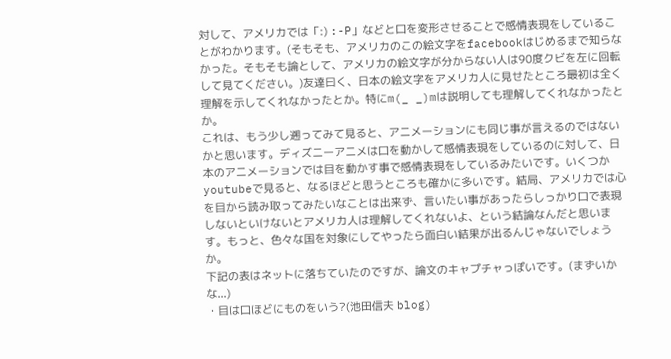対して、アメリカでは「:) :-P」などと口を変形させることで感情表現をしていることがわかります。(そもそも、アメリカのこの絵文字をfacebookはじめるまで知らなかった。そもそも論として、アメリカの絵文字が分からない人は90度クビを左に回転して見てください。)友達曰く、日本の絵文字をアメリカ人に見せたところ最初は全く理解を示してくれなかったとか。特にm(_ _)mは説明しても理解してくれなかったとか。
これは、もう少し遡ってみて見ると、アニメーションにも同じ事が言えるのではないかと思います。ディズニーアニメは口を動かして感情表現をしているのに対して、日本のアニメーションでは目を動かす事で感情表現をしているみたいです。いくつかyoutubeで見ると、なるほどと思うところも確かに多いです。結局、アメリカでは心を目から読み取ってみたいなことは出来ず、言いたい事があったらしっかり口で表現しないといけないとアメリカ人は理解してくれないよ、という結論なんだと思います。もっと、色々な国を対象にしてやったら面白い結果が出るんじゃないでしょうか。
下記の表はネットに落ちていたのですが、論文のキャプチャっぽいです。(まずいかな...)
・目は口ほどにものをいう?(池田信夫 blog)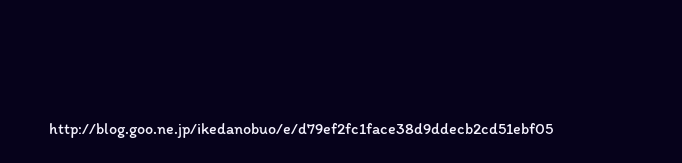http://blog.goo.ne.jp/ikedanobuo/e/d79ef2fc1face38d9ddecb2cd51ebf05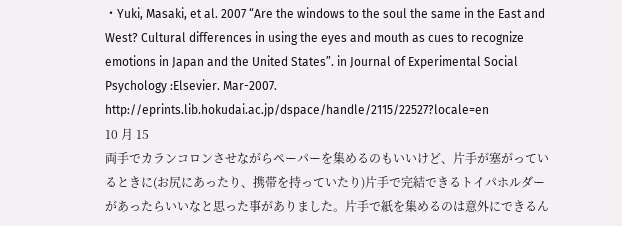・Yuki, Masaki, et al. 2007 “Are the windows to the soul the same in the East and West? Cultural differences in using the eyes and mouth as cues to recognize emotions in Japan and the United States”. in Journal of Experimental Social Psychology :Elsevier. Mar-2007.
http://eprints.lib.hokudai.ac.jp/dspace/handle/2115/22527?locale=en
10 月 15
両手でカランコロンさせながらペーパーを集めるのもいいけど、片手が塞がっているときに(お尻にあったり、携帯を持っていたり)片手で完結できるトイパホルダーがあったらいいなと思った事がありました。片手で紙を集めるのは意外にできるん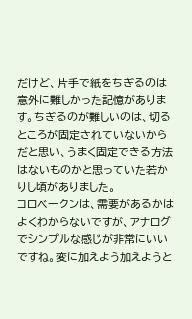だけど、片手で紙をちぎるのは意外に難しかった記憶があります。ちぎるのが難しいのは、切るところが固定されていないからだと思い、うまく固定できる方法はないものかと思っていた若かりし頃がありました。
コロベークンは、需要があるかはよくわからないですが、アナログでシンプルな感じが非常にいいですね。変に加えよう加えようと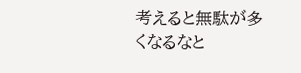考えると無駄が多くなるなと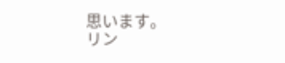思います。
リン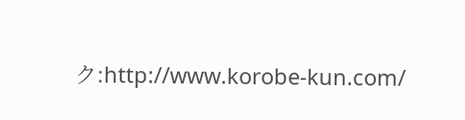ク:http://www.korobe-kun.com/